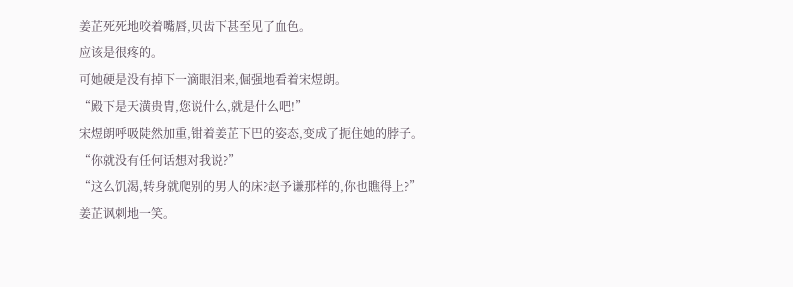姜芷死死地咬着嘴唇,贝齿下甚至见了血色。
应该是很疼的。
可她硬是没有掉下一滴眼泪来,倔强地看着宋煜朗。
“殿下是天潢贵胄,您说什么,就是什么吧!”
宋煜朗呼吸陡然加重,钳着姜芷下巴的姿态,变成了扼住她的脖子。
“你就没有任何话想对我说?”
“这么饥渴,转身就爬别的男人的床?赵予谦那样的,你也瞧得上?”
姜芷讽刺地一笑。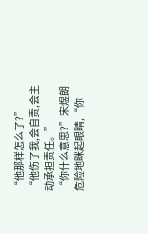“他那样怎么了?”
“他伤了我,会自责,会主动承担责任。”
“你什么意思?”宋煜朗危险地眯起眼睛,“你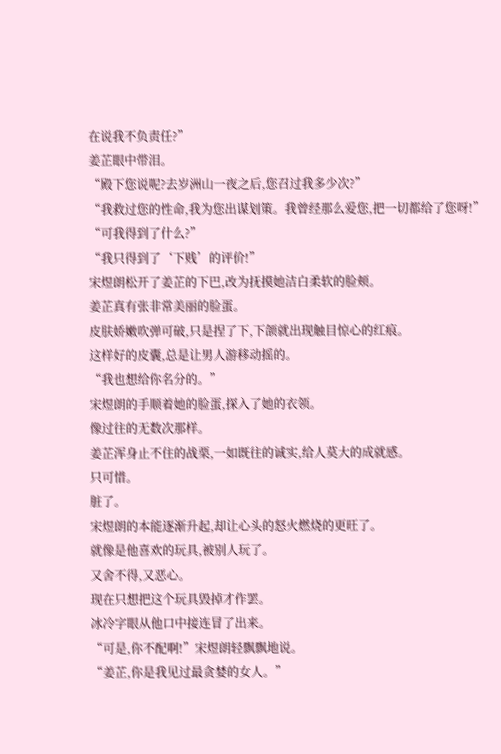在说我不负责任?”
姜芷眼中带泪。
“殿下您说呢?去岁洲山一夜之后,您召过我多少次?”
“我救过您的性命,我为您出谋划策。我曾经那么爱您,把一切都给了您呀!”
“可我得到了什么?”
“我只得到了‘下贱’的评价!”
宋煜朗松开了姜芷的下巴,改为抚摸她洁白柔软的脸颊。
姜芷真有张非常美丽的脸蛋。
皮肤娇嫩吹弹可破,只是捏了下,下颌就出现触目惊心的红痕。
这样好的皮囊,总是让男人游移动摇的。
“我也想给你名分的。”
宋煜朗的手顺着她的脸蛋,探入了她的衣领。
像过往的无数次那样。
姜芷浑身止不住的战栗,一如既往的诚实,给人莫大的成就感。
只可惜。
脏了。
宋煜朗的本能逐渐升起,却让心头的怒火燃烧的更旺了。
就像是他喜欢的玩具,被别人玩了。
又舍不得,又恶心。
现在只想把这个玩具毁掉才作罢。
冰冷字眼从他口中接连冒了出来。
“可是,你不配啊!”宋煜朗轻飘飘地说。
“姜芷,你是我见过最贪婪的女人。”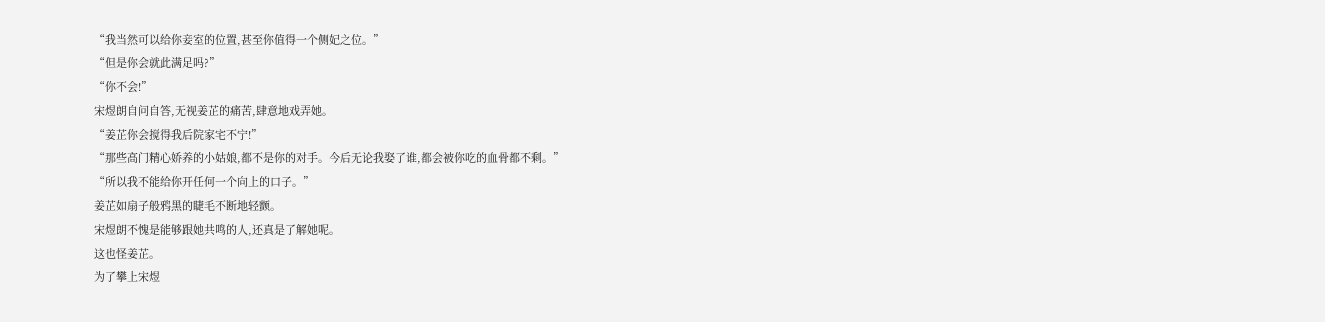“我当然可以给你妾室的位置,甚至你值得一个侧妃之位。”
“但是你会就此满足吗?”
“你不会!”
宋煜朗自问自答,无视姜芷的痛苦,肆意地戏弄她。
“姜芷你会搅得我后院家宅不宁!”
“那些高门精心娇养的小姑娘,都不是你的对手。今后无论我娶了谁,都会被你吃的血骨都不剩。”
“所以我不能给你开任何一个向上的口子。”
姜芷如扇子般鸦黑的睫毛不断地轻颤。
宋煜朗不愧是能够跟她共鸣的人,还真是了解她呢。
这也怪姜芷。
为了攀上宋煜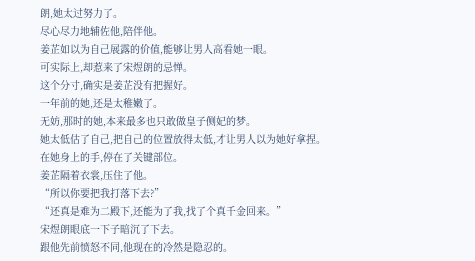朗,她太过努力了。
尽心尽力地辅佐他,陪伴他。
姜芷如以为自己展露的价值,能够让男人高看她一眼。
可实际上,却惹来了宋煜朗的忌惮。
这个分寸,确实是姜芷没有把握好。
一年前的她,还是太稚嫩了。
无妨,那时的她,本来最多也只敢做皇子侧妃的梦。
她太低估了自己,把自己的位置放得太低,才让男人以为她好拿捏。
在她身上的手,停在了关键部位。
姜芷隔着衣裳,压住了他。
“所以你要把我打落下去?”
“还真是难为二殿下,还能为了我,找了个真千金回来。”
宋煜朗眼底一下子暗沉了下去。
跟他先前愤怒不同,他现在的冷然是隐忍的。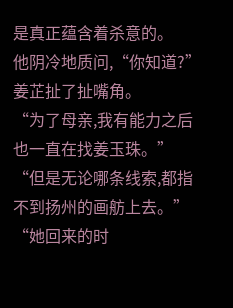是真正蕴含着杀意的。
他阴冷地质问,“你知道?”
姜芷扯了扯嘴角。
“为了母亲,我有能力之后也一直在找姜玉珠。”
“但是无论哪条线索,都指不到扬州的画舫上去。”
“她回来的时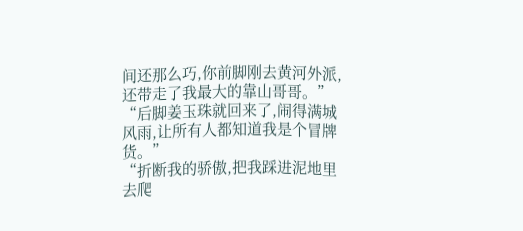间还那么巧,你前脚刚去黄河外派,还带走了我最大的靠山哥哥。”
“后脚姜玉珠就回来了,闹得满城风雨,让所有人都知道我是个冒牌货。”
“折断我的骄傲,把我踩进泥地里去爬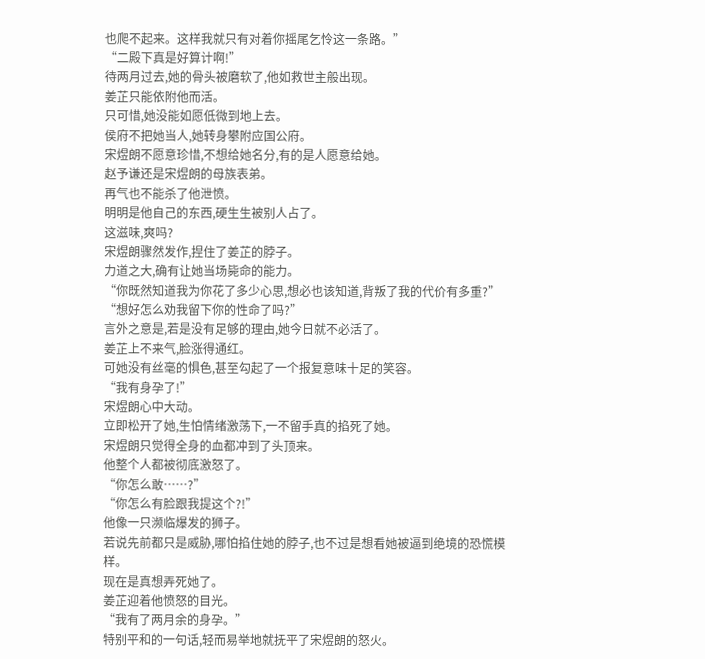也爬不起来。这样我就只有对着你摇尾乞怜这一条路。”
“二殿下真是好算计啊!”
待两月过去,她的骨头被磨软了,他如救世主般出现。
姜芷只能依附他而活。
只可惜,她没能如愿低微到地上去。
侯府不把她当人,她转身攀附应国公府。
宋煜朗不愿意珍惜,不想给她名分,有的是人愿意给她。
赵予谦还是宋煜朗的母族表弟。
再气也不能杀了他泄愤。
明明是他自己的东西,硬生生被别人占了。
这滋味,爽吗?
宋煜朗骤然发作,捏住了姜芷的脖子。
力道之大,确有让她当场毙命的能力。
“你既然知道我为你花了多少心思,想必也该知道,背叛了我的代价有多重?”
“想好怎么劝我留下你的性命了吗?”
言外之意是,若是没有足够的理由,她今日就不必活了。
姜芷上不来气,脸涨得通红。
可她没有丝毫的惧色,甚至勾起了一个报复意味十足的笑容。
“我有身孕了!”
宋煜朗心中大动。
立即松开了她,生怕情绪激荡下,一不留手真的掐死了她。
宋煜朗只觉得全身的血都冲到了头顶来。
他整个人都被彻底激怒了。
“你怎么敢……?”
“你怎么有脸跟我提这个?!”
他像一只濒临爆发的狮子。
若说先前都只是威胁,哪怕掐住她的脖子,也不过是想看她被逼到绝境的恐慌模样。
现在是真想弄死她了。
姜芷迎着他愤怒的目光。
“我有了两月余的身孕。”
特别平和的一句话,轻而易举地就抚平了宋煜朗的怒火。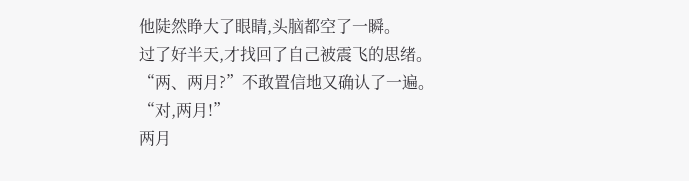他陡然睁大了眼睛,头脑都空了一瞬。
过了好半天,才找回了自己被震飞的思绪。
“两、两月?”不敢置信地又确认了一遍。
“对,两月!”
两月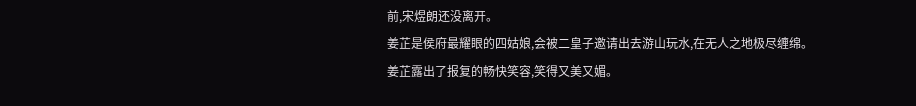前,宋煜朗还没离开。
姜芷是侯府最耀眼的四姑娘,会被二皇子邀请出去游山玩水,在无人之地极尽缠绵。
姜芷露出了报复的畅快笑容,笑得又美又媚。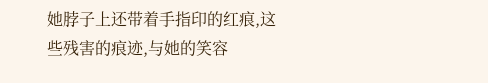她脖子上还带着手指印的红痕,这些残害的痕迹,与她的笑容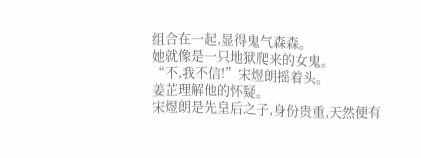组合在一起,显得鬼气森森。
她就像是一只地狱爬来的女鬼。
“不,我不信!”宋煜朗摇着头。
姜芷理解他的怀疑。
宋煜朗是先皇后之子,身份贵重,天然便有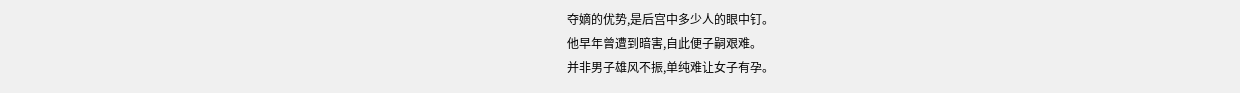夺嫡的优势,是后宫中多少人的眼中钉。
他早年曾遭到暗害,自此便子嗣艰难。
并非男子雄风不振,单纯难让女子有孕。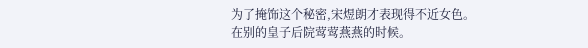为了掩饰这个秘密,宋煜朗才表现得不近女色。
在别的皇子后院莺莺燕燕的时候。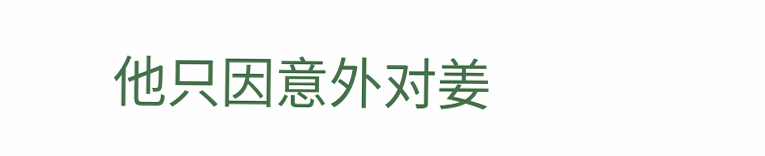他只因意外对姜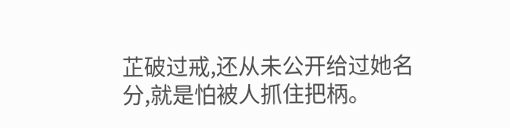芷破过戒,还从未公开给过她名分,就是怕被人抓住把柄。